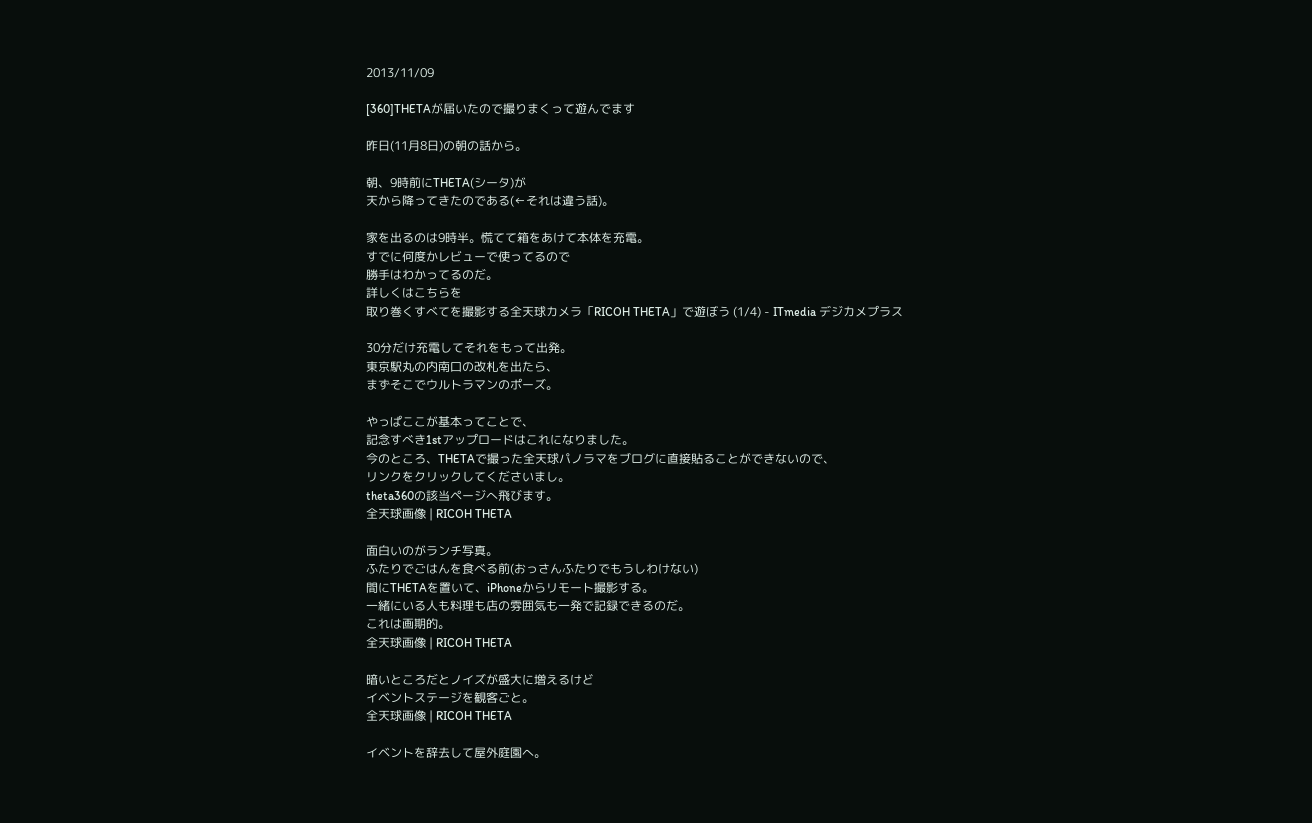2013/11/09

[360]THETAが届いたので撮りまくって遊んでます

昨日(11月8日)の朝の話から。

朝、9時前にTHETA(シータ)が
天から降ってきたのである(←それは違う話)。

家を出るのは9時半。慌てて箱をあけて本体を充電。
すでに何度かレビューで使ってるので
勝手はわかってるのだ。
詳しくはこちらを
取り巻くすべてを撮影する全天球カメラ「RICOH THETA」で遊ぼう (1/4) - ITmedia デジカメプラス

30分だけ充電してそれをもって出発。
東京駅丸の内南口の改札を出たら、
まずそこでウルトラマンのポーズ。

やっぱここが基本ってことで、
記念すべき1stアップロードはこれになりました。
今のところ、THETAで撮った全天球パノラマをブログに直接貼ることができないので、
リンクをクリックしてくださいまし。
theta360の該当ページへ飛びます。
全天球画像 | RICOH THETA

面白いのがランチ写真。
ふたりでごはんを食べる前(おっさんふたりでもうしわけない)
間にTHETAを置いて、iPhoneからリモート撮影する。
一緒にいる人も料理も店の雰囲気も一発で記録できるのだ。
これは画期的。
全天球画像 | RICOH THETA

暗いところだとノイズが盛大に増えるけど
イベントステージを観客ごと。
全天球画像 | RICOH THETA

イベントを辞去して屋外庭園へ。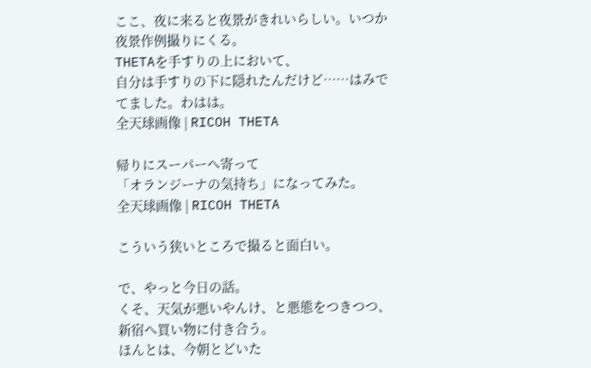ここ、夜に来ると夜景がきれいらしい。いつか夜景作例撮りにくる。
THETAを手すりの上において、
自分は手すりの下に隠れたんだけど……はみでてました。わはは。
全天球画像 | RICOH THETA

帰りにスーパーへ寄って
「オランジーナの気持ち」になってみた。
全天球画像 | RICOH THETA

こういう狭いところで撮ると面白い。

で、やっと今日の話。
くそ、天気が悪いやんけ、と悪態をつきつつ、
新宿へ買い物に付き合う。
ほんとは、今朝とどいた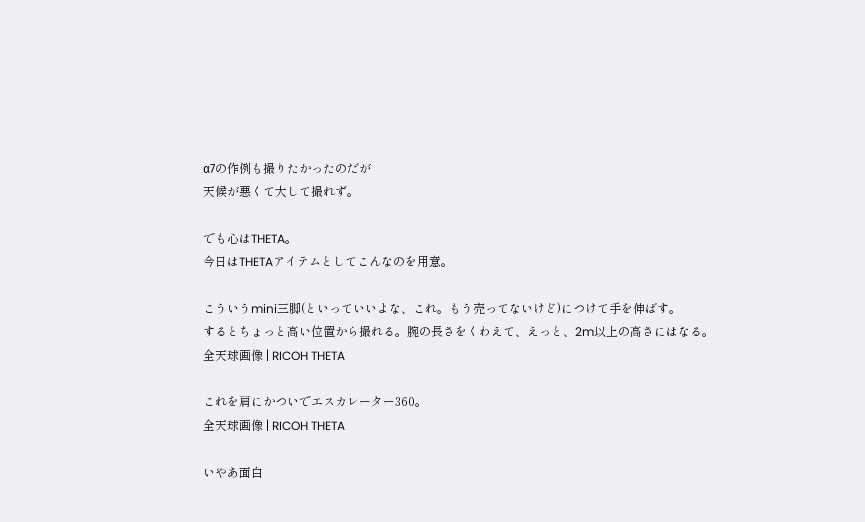α7の作例も撮りたかったのだが
天候が悪くて大して撮れず。

でも心はTHETA。
今日はTHETAアイテムとしてこんなのを用意。

こういうmini三脚(といっていいよな、これ。もう売ってないけど)につけて手を伸ばす。
するとちょっと高い位置から撮れる。腕の長さをくわえて、えっと、2m以上の高さにはなる。
全天球画像 | RICOH THETA

これを肩にかついでエスカレーター360。
全天球画像 | RICOH THETA

いやあ面白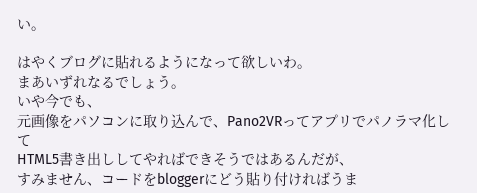い。

はやくブログに貼れるようになって欲しいわ。
まあいずれなるでしょう。
いや今でも、
元画像をパソコンに取り込んで、Pano2VRってアプリでパノラマ化して
HTML5書き出ししてやればできそうではあるんだが、
すみません、コードをbloggerにどう貼り付ければうま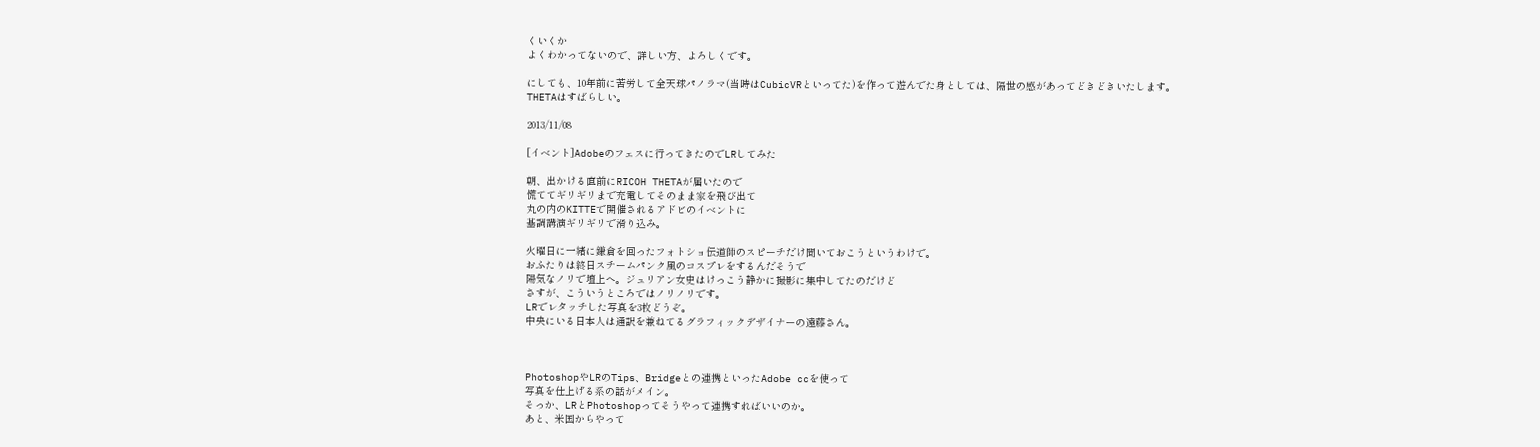くいくか
よくわかってないので、詳しい方、よろしくです。

にしても、10年前に苦労して全天球パノラマ(当時はCubicVRといってた)を作って遊んでた身としては、隔世の感があってどきどきいたします。
THETAはすばらしい。

2013/11/08

[イベント]Adobeのフェスに行ってきたのでLRしてみた

朝、出かける直前にRICOH THETAが届いたので
慌ててギリギリまで充電してそのまま家を飛び出て
丸の内のKITTEで開催されるアドビのイベントに
基調講演ギリギリで滑り込み。

火曜日に一緒に鎌倉を回ったフォトショ伝道師のスピーチだけ聞いておこうというわけで。
おふたりは終日スチームパンク風のコスプレをするんだそうで
陽気なノリで壇上へ。ジュリアン女史はけっこう静かに撮影に集中してたのだけど
さすが、こういうところではノリノリです。
LRでレタッチした写真を3枚どうぞ。
中央にいる日本人は通訳を兼ねてるグラフィックデザイナーの遠藤さん。



PhotoshopやLRのTips、Bridgeとの連携といったAdobe ccを使って
写真を仕上げる系の話がメイン。
そっか、LRとPhotoshopってそうやって連携すればいいのか。
あと、米国からやって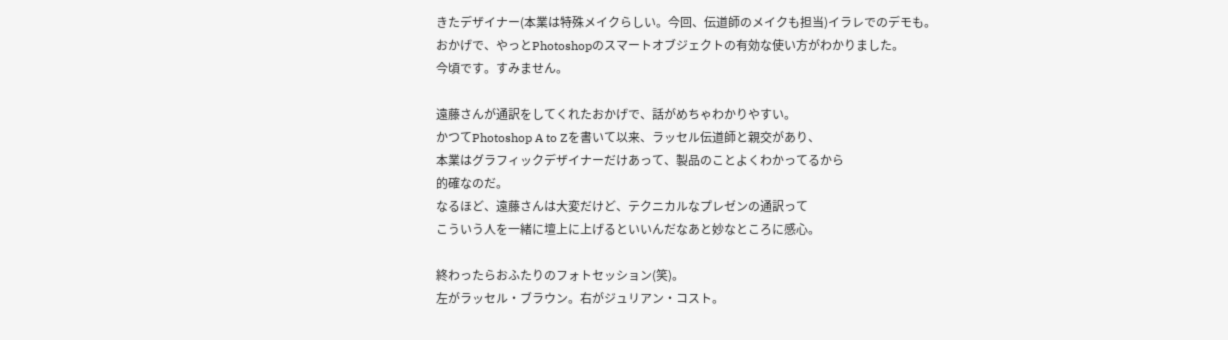きたデザイナー(本業は特殊メイクらしい。今回、伝道師のメイクも担当)イラレでのデモも。
おかげで、やっとPhotoshopのスマートオブジェクトの有効な使い方がわかりました。
今頃です。すみません。

遠藤さんが通訳をしてくれたおかげで、話がめちゃわかりやすい。
かつてPhotoshop A to Zを書いて以来、ラッセル伝道師と親交があり、
本業はグラフィックデザイナーだけあって、製品のことよくわかってるから
的確なのだ。
なるほど、遠藤さんは大変だけど、テクニカルなプレゼンの通訳って
こういう人を一緒に壇上に上げるといいんだなあと妙なところに感心。

終わったらおふたりのフォトセッション(笑)。
左がラッセル・ブラウン。右がジュリアン・コスト。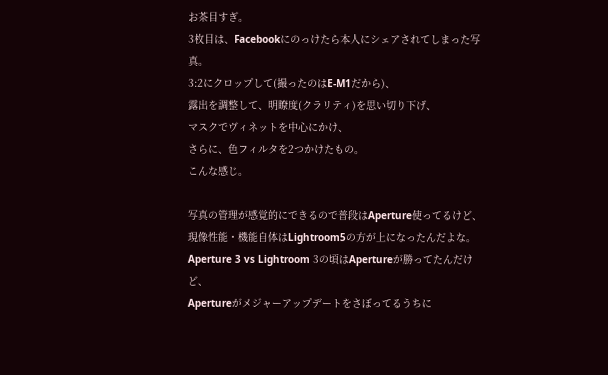お茶目すぎ。
3枚目は、Facebookにのっけたら本人にシェアされてしまった写真。
3:2にクロップして(撮ったのはE-M1だから)、
露出を調整して、明瞭度(クラリティ)を思い切り下げ、
マスクでヴィネットを中心にかけ、
さらに、色フィルタを2つかけたもの。
こんな感じ。

写真の管理が感覚的にできるので普段はAperture使ってるけど、
現像性能・機能自体はLightroom5の方が上になったんだよな。
Aperture 3 vs Lightroom 3の頃はApertureが勝ってたんだけど、
Apertureがメジャーアップデートをさぼってるうちに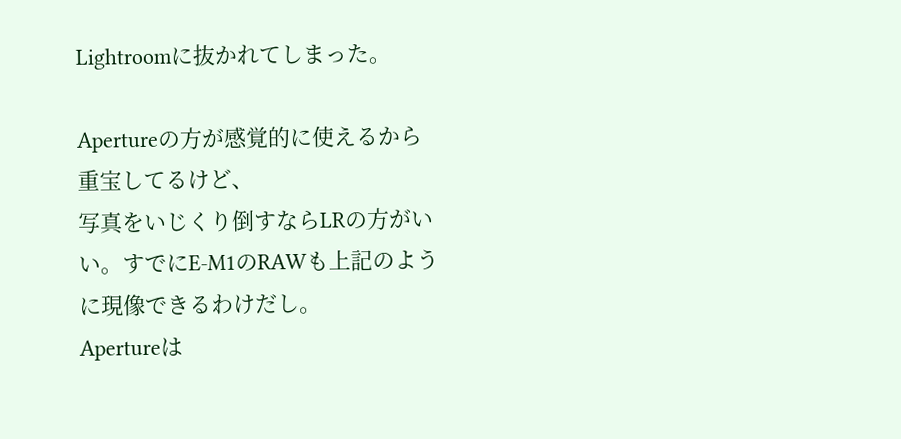Lightroomに抜かれてしまった。

Apertureの方が感覚的に使えるから重宝してるけど、
写真をいじくり倒すならLRの方がいい。すでにE-M1のRAWも上記のように現像できるわけだし。
Apertureは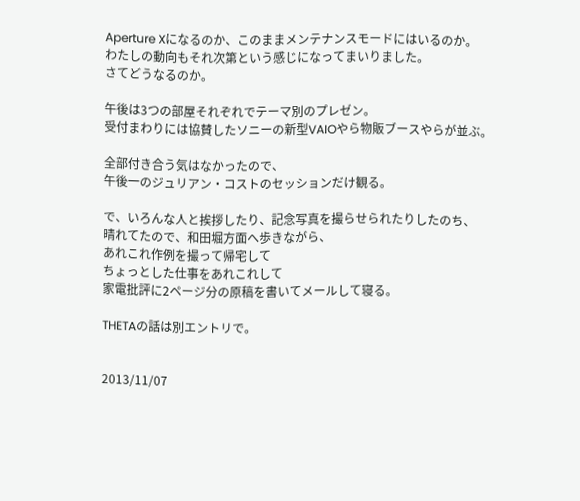Aperture Xになるのか、このままメンテナンスモードにはいるのか。
わたしの動向もそれ次第という感じになってまいりました。
さてどうなるのか。

午後は3つの部屋それぞれでテーマ別のプレゼン。
受付まわりには協賛したソニーの新型VAIOやら物販ブースやらが並ぶ。

全部付き合う気はなかったので、
午後一のジュリアン・コストのセッションだけ観る。

で、いろんな人と挨拶したり、記念写真を撮らせられたりしたのち、
晴れてたので、和田堀方面へ歩きながら、
あれこれ作例を撮って帰宅して
ちょっとした仕事をあれこれして
家電批評に2ページ分の原稿を書いてメールして寝る。

THETAの話は別エントリで。


2013/11/07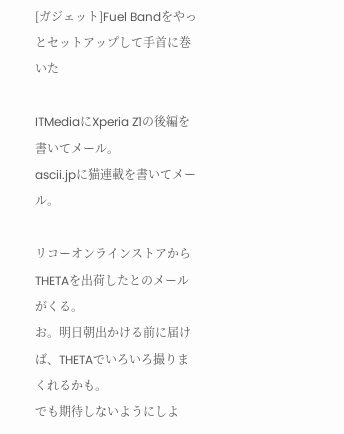[ガジェット]Fuel Bandをやっとセットアップして手首に巻いた

ITMediaにXperia Z1の後編を書いてメール。
ascii.jpに猫連載を書いてメール。

リコーオンラインストアからTHETAを出荷したとのメールがくる。
お。明日朝出かける前に届けば、THETAでいろいろ撮りまくれるかも。
でも期待しないようにしよ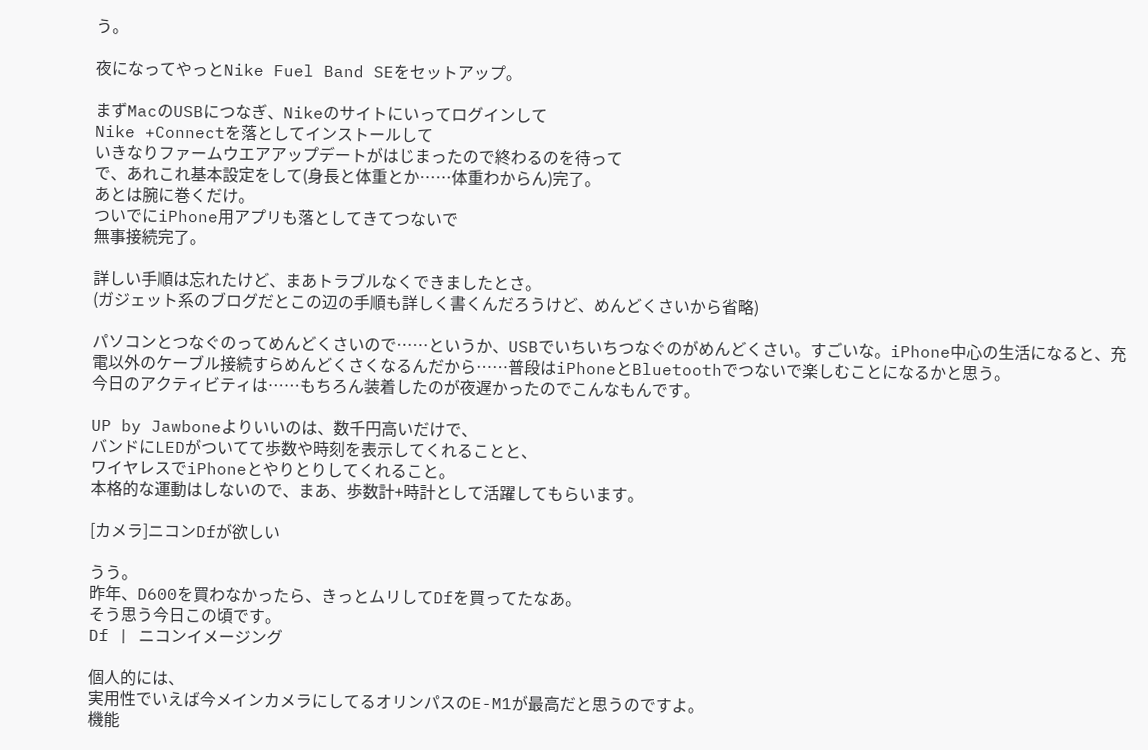う。

夜になってやっとNike Fuel Band SEをセットアップ。

まずMacのUSBにつなぎ、Nikeのサイトにいってログインして
Nike +Connectを落としてインストールして
いきなりファームウエアアップデートがはじまったので終わるのを待って
で、あれこれ基本設定をして(身長と体重とか……体重わからん)完了。
あとは腕に巻くだけ。
ついでにiPhone用アプリも落としてきてつないで
無事接続完了。

詳しい手順は忘れたけど、まあトラブルなくできましたとさ。
(ガジェット系のブログだとこの辺の手順も詳しく書くんだろうけど、めんどくさいから省略)

パソコンとつなぐのってめんどくさいので……というか、USBでいちいちつなぐのがめんどくさい。すごいな。iPhone中心の生活になると、充電以外のケーブル接続すらめんどくさくなるんだから……普段はiPhoneとBluetoothでつないで楽しむことになるかと思う。
今日のアクティビティは……もちろん装着したのが夜遅かったのでこんなもんです。

UP by Jawboneよりいいのは、数千円高いだけで、
バンドにLEDがついてて歩数や時刻を表示してくれることと、
ワイヤレスでiPhoneとやりとりしてくれること。
本格的な運動はしないので、まあ、歩数計+時計として活躍してもらいます。

[カメラ]ニコンDfが欲しい

うう。
昨年、D600を買わなかったら、きっとムリしてDfを買ってたなあ。
そう思う今日この頃です。
Df | ニコンイメージング

個人的には、
実用性でいえば今メインカメラにしてるオリンパスのE-M1が最高だと思うのですよ。
機能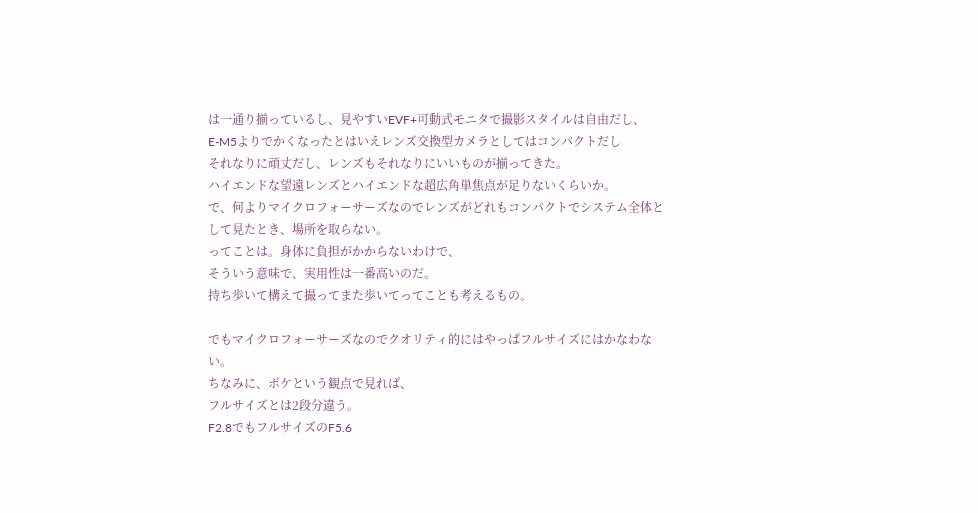は一通り揃っているし、見やすいEVF+可動式モニタで撮影スタイルは自由だし、
E-M5よりでかくなったとはいえレンズ交換型カメラとしてはコンパクトだし
それなりに頑丈だし、レンズもそれなりにいいものが揃ってきた。
ハイエンドな望遠レンズとハイエンドな超広角単焦点が足りないくらいか。
で、何よりマイクロフォーサーズなのでレンズがどれもコンパクトでシステム全体として見たとき、場所を取らない。
ってことは。身体に負担がかからないわけで、
そういう意味で、実用性は一番高いのだ。
持ち歩いて構えて撮ってまた歩いてってことも考えるもの。

でもマイクロフォーサーズなのでクオリティ的にはやっぱフルサイズにはかなわない。
ちなみに、ボケという観点で見れば、
フルサイズとは2段分違う。
F2.8でもフルサイズのF5.6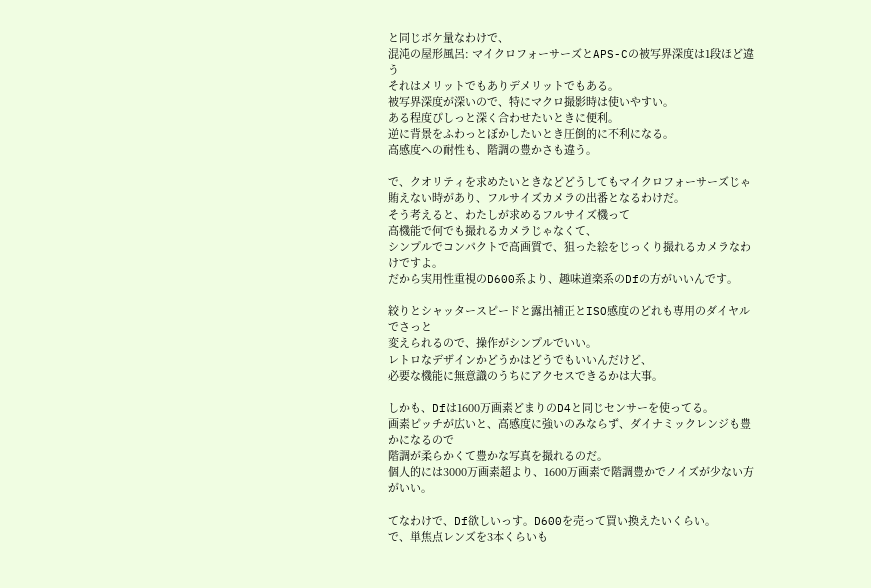と同じボケ量なわけで、
混沌の屋形風呂: マイクロフォーサーズとAPS-Cの被写界深度は1段ほど違う
それはメリットでもありデメリットでもある。
被写界深度が深いので、特にマクロ撮影時は使いやすい。
ある程度ぴしっと深く合わせたいときに便利。
逆に背景をふわっとぼかしたいとき圧倒的に不利になる。
高感度への耐性も、階調の豊かさも違う。

で、クオリティを求めたいときなどどうしてもマイクロフォーサーズじゃ賄えない時があり、フルサイズカメラの出番となるわけだ。
そう考えると、わたしが求めるフルサイズ機って
高機能で何でも撮れるカメラじゃなくて、
シンプルでコンパクトで高画質で、狙った絵をじっくり撮れるカメラなわけですよ。
だから実用性重視のD600系より、趣味道楽系のDfの方がいいんです。

絞りとシャッタースピードと露出補正とISO感度のどれも専用のダイヤルでさっと
変えられるので、操作がシンプルでいい。
レトロなデザインかどうかはどうでもいいんだけど、
必要な機能に無意識のうちにアクセスできるかは大事。

しかも、Dfは1600万画素どまりのD4と同じセンサーを使ってる。
画素ピッチが広いと、高感度に強いのみならず、ダイナミックレンジも豊かになるので
階調が柔らかくて豊かな写真を撮れるのだ。
個人的には3000万画素超より、1600万画素で階調豊かでノイズが少ない方がいい。

てなわけで、Df欲しいっす。D600を売って買い換えたいくらい。
で、単焦点レンズを3本くらいも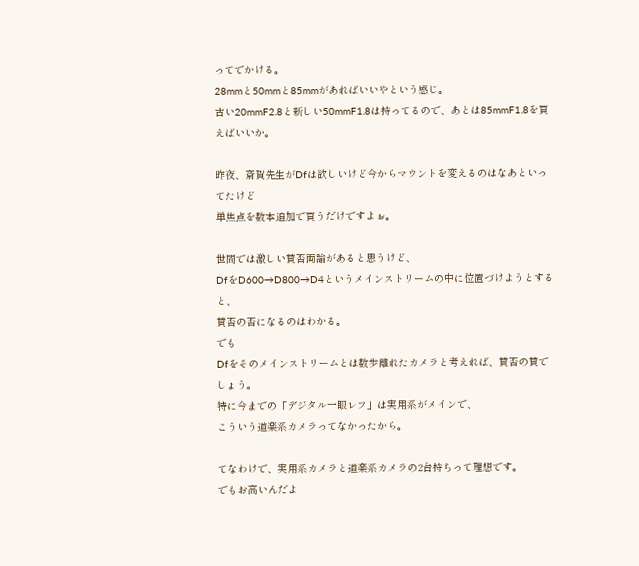ってでかける。
28mmと50mmと85mmがあればいいやという感じ。
古い20mmF2.8と新しい50mmF1.8は持ってるので、あとは85mmF1.8を買えばいいか。

昨夜、斎賀先生がDfは欲しいけど今からマウントを変えるのはなあといってたけど
単焦点を数本追加で買うだけですよぉ。

世間では激しい賛否両論があると思うけど、
DfをD600→D800→D4というメインストリームの中に位置づけようとすると、
賛否の否になるのはわかる。
でも
Dfをそのメインストリームとは数歩離れたカメラと考えれば、賛否の賛でしょう。
特に今までの「デジタル一眼レフ」は実用系がメインで、
こういう道楽系カメラってなかったから。

てなわけで、実用系カメラと道楽系カメラの2台持ちって理想です。
でもお高いんだよ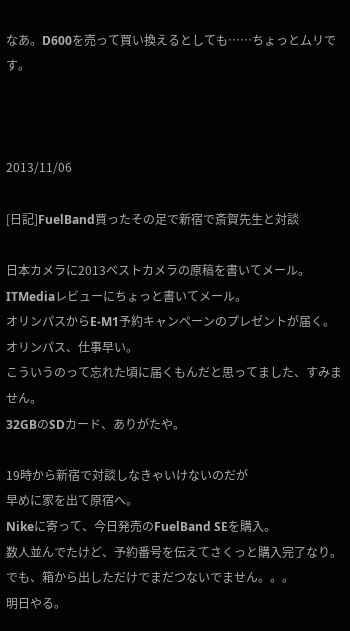なあ。D600を売って買い換えるとしても……ちょっとムリです。



2013/11/06

[日記]FuelBand買ったその足で新宿で斎賀先生と対談

日本カメラに2013ベストカメラの原稿を書いてメール。
ITMediaレビューにちょっと書いてメール。
オリンパスからE-M1予約キャンペーンのプレゼントが届く。
オリンパス、仕事早い。
こういうのって忘れた頃に届くもんだと思ってました、すみません。
32GBのSDカード、ありがたや。

19時から新宿で対談しなきゃいけないのだが
早めに家を出て原宿へ。
Nikeに寄って、今日発売のFuelBand SEを購入。
数人並んでたけど、予約番号を伝えてさくっと購入完了なり。
でも、箱から出しただけでまだつないでません。。。
明日やる。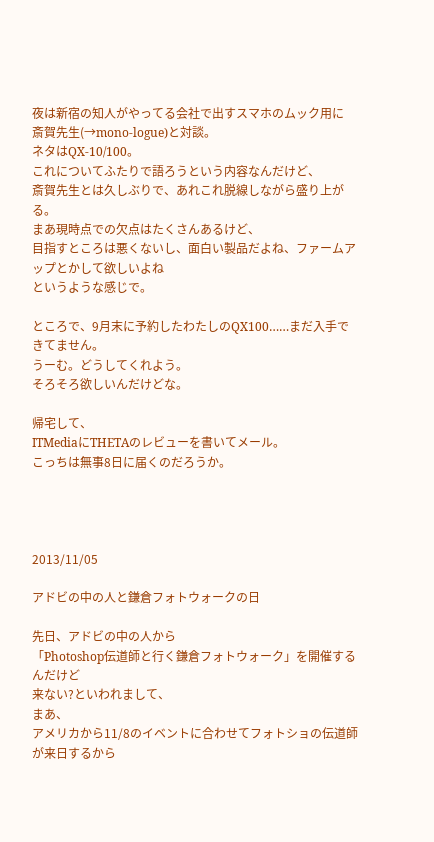夜は新宿の知人がやってる会社で出すスマホのムック用に
斎賀先生(→mono-logue)と対談。
ネタはQX-10/100。
これについてふたりで語ろうという内容なんだけど、
斎賀先生とは久しぶりで、あれこれ脱線しながら盛り上がる。
まあ現時点での欠点はたくさんあるけど、
目指すところは悪くないし、面白い製品だよね、ファームアップとかして欲しいよね
というような感じで。

ところで、9月末に予約したわたしのQX100……まだ入手できてません。
うーむ。どうしてくれよう。
そろそろ欲しいんだけどな。

帰宅して、
ITMediaにTHETAのレビューを書いてメール。
こっちは無事8日に届くのだろうか。




2013/11/05

アドビの中の人と鎌倉フォトウォークの日

先日、アドビの中の人から
「Photoshop伝道師と行く鎌倉フォトウォーク」を開催するんだけど
来ない?といわれまして、
まあ、
アメリカから11/8のイベントに合わせてフォトショの伝道師が来日するから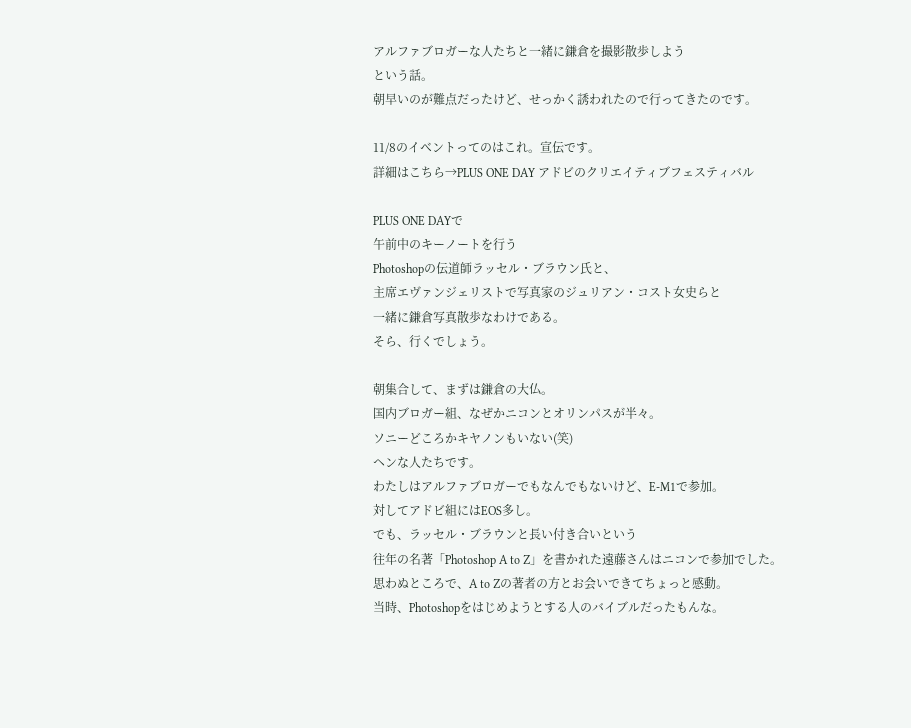アルファブロガーな人たちと一緒に鎌倉を撮影散歩しよう
という話。
朝早いのが難点だったけど、せっかく誘われたので行ってきたのです。

11/8のイベントってのはこれ。宣伝です。
詳細はこちら→PLUS ONE DAY アドビのクリエイティブフェスティバル

PLUS ONE DAYで
午前中のキーノートを行う
Photoshopの伝道師ラッセル・ブラウン氏と、
主席エヴァンジェリストで写真家のジュリアン・コスト女史らと
一緒に鎌倉写真散歩なわけである。
そら、行くでしょう。

朝集合して、まずは鎌倉の大仏。
国内ブロガー組、なぜかニコンとオリンパスが半々。
ソニーどころかキヤノンもいない(笑)
ヘンな人たちです。
わたしはアルファブロガーでもなんでもないけど、E-M1で参加。
対してアドビ組にはEOS多し。
でも、ラッセル・ブラウンと長い付き合いという
往年の名著「Photoshop A to Z」を書かれた遠藤さんはニコンで参加でした。
思わぬところで、A to Zの著者の方とお会いできてちょっと感動。
当時、Photoshopをはじめようとする人のバイブルだったもんな。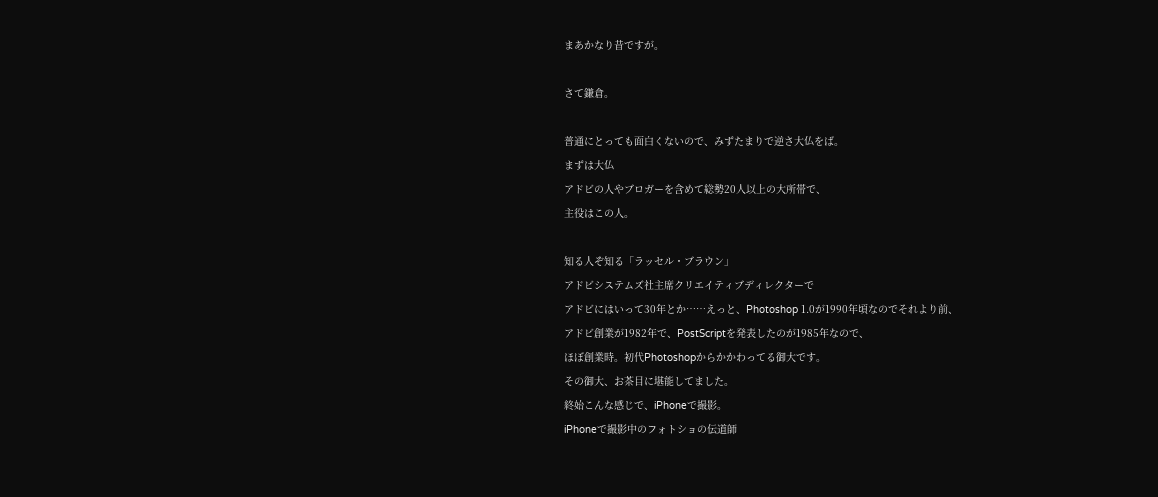まあかなり昔ですが。

さて鎌倉。

普通にとっても面白くないので、みずたまりで逆さ大仏をば。
まずは大仏
アドビの人やブロガーを含めて総勢20人以上の大所帯で、
主役はこの人。

知る人ぞ知る「ラッセル・ブラウン」
アドビシステムズ社主席クリエイティブディレクターで
アドビにはいって30年とか……えっと、Photoshop 1.0が1990年頃なのでそれより前、
アドビ創業が1982年で、PostScriptを発表したのが1985年なので、
ほぼ創業時。初代Photoshopからかかわってる御大です。
その御大、お茶目に堪能してました。
終始こんな感じで、iPhoneで撮影。
iPhoneで撮影中のフォトショの伝道師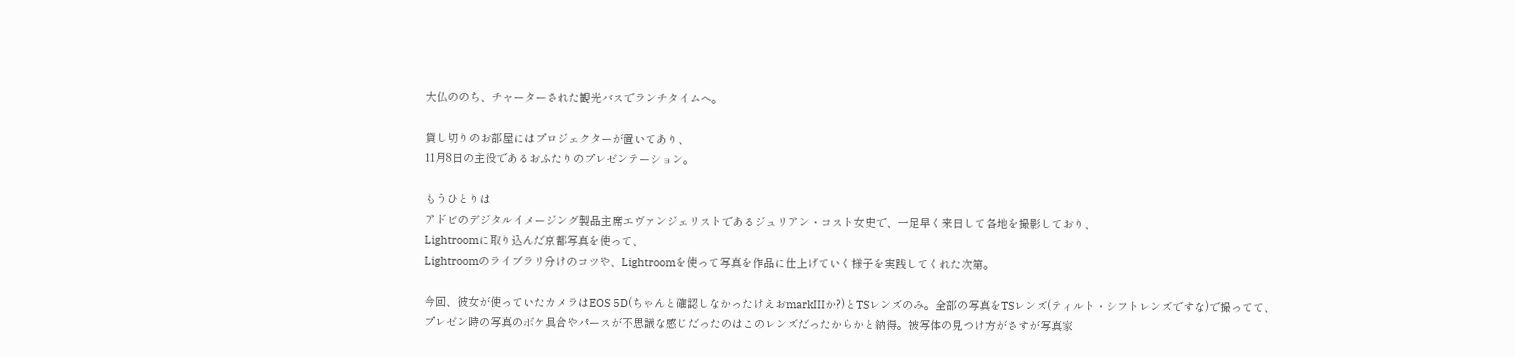大仏ののち、チャーターされた観光バスでランチタイムへ。

貸し切りのお部屋にはプロジェクターが置いてあり、
11月8日の主役であるおふたりのプレゼンテーション。

もうひとりは
アドビのデジタルイメージング製品主席エヴァンジェリストであるジュリアン・コスト女史で、一足早く来日して各地を撮影しており、
Lightroomに取り込んだ京都写真を使って、
Lightroomのライブラリ分けのコツや、Lightroomを使って写真を作品に仕上げていく様子を実践してくれた次第。

今回、彼女が使っていたカメラはEOS 5D(ちゃんと確認しなかったけえおmarkIIIか?)とTSレンズのみ。全部の写真をTSレンズ(ティルト・シフトレンズですな)で撮ってて、
プレゼン時の写真のボケ具合やパースが不思議な感じだったのはこのレンズだったからかと納得。被写体の見つけ方がさすが写真家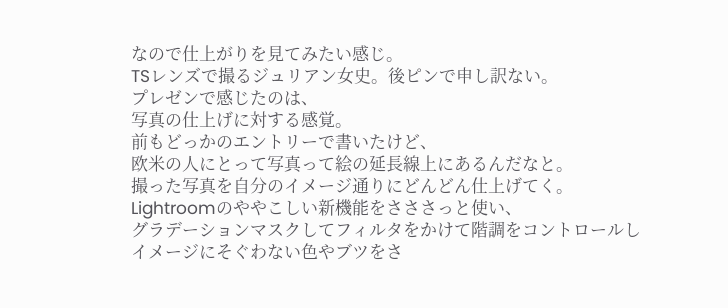なので仕上がりを見てみたい感じ。
TSレンズで撮るジュリアン女史。後ピンで申し訳ない。
プレゼンで感じたのは、
写真の仕上げに対する感覚。
前もどっかのエントリーで書いたけど、
欧米の人にとって写真って絵の延長線上にあるんだなと。
撮った写真を自分のイメージ通りにどんどん仕上げてく。
Lightroomのややこしい新機能をさささっと使い、
グラデーションマスクしてフィルタをかけて階調をコントロールし
イメージにそぐわない色やブツをさ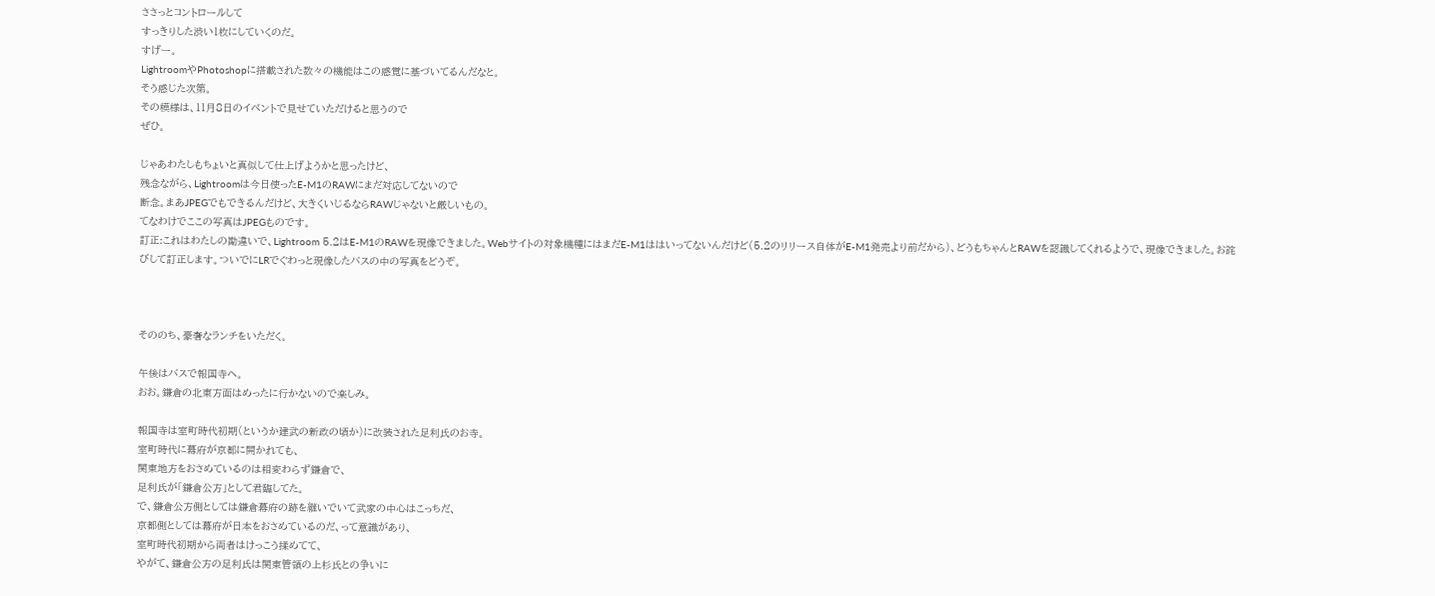ささっとコントロールして
すっきりした渋い1枚にしていくのだ。
すげー。
LightroomやPhotoshopに搭載された数々の機能はこの感覚に基づいてるんだなと。
そう感じた次第。
その模様は、11月8日のイベントで見せていただけると思うので
ぜひ。

じゃあわたしもちょいと真似して仕上げようかと思ったけど、
残念ながら、Lightroomは今日使ったE-M1のRAWにまだ対応してないので
断念。まあJPEGでもできるんだけど、大きくいじるならRAWじゃないと厳しいもの。
てなわけでここの写真はJPEGものです。
訂正:これはわたしの勘違いで、Lightroom 5.2はE-M1のRAWを現像できました。Webサイトの対象機種にはまだE-M1ははいってないんだけど(5.2のリリース自体がE-M1発売より前だから)、どうもちゃんとRAWを認識してくれるようで、現像できました。お詫びして訂正します。ついでにLRでぐわっと現像したバスの中の写真をどうぞ。



そののち、豪奢なランチをいただく。

午後はバスで報国寺へ。
おお。鎌倉の北東方面はめったに行かないので楽しみ。

報国寺は室町時代初期(というか建武の新政の頃か)に改装された足利氏のお寺。
室町時代に幕府が京都に開かれても、
関東地方をおさめているのは相変わらず鎌倉で、
足利氏が「鎌倉公方」として君臨してた。
で、鎌倉公方側としては鎌倉幕府の跡を継いでいて武家の中心はこっちだ、
京都側としては幕府が日本をおさめているのだ、って意識があり、
室町時代初期から両者はけっこう揉めてて、
やがて、鎌倉公方の足利氏は関東管領の上杉氏との争いに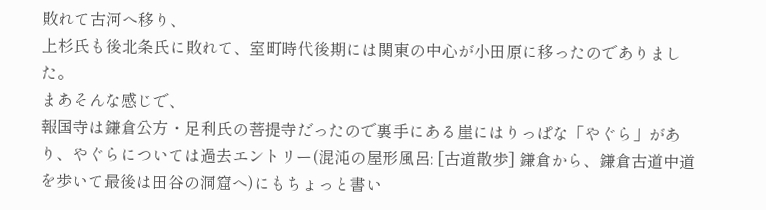敗れて古河へ移り、
上杉氏も後北条氏に敗れて、室町時代後期には関東の中心が小田原に移ったのでありました。
まあそんな感じで、
報国寺は鎌倉公方・足利氏の菩提寺だったので裏手にある崖にはりっぱな「やぐら」があり、やぐらについては過去エントリー(混沌の屋形風呂: [古道散歩] 鎌倉から、鎌倉古道中道を歩いて最後は田谷の洞窟へ)にもちょっと書い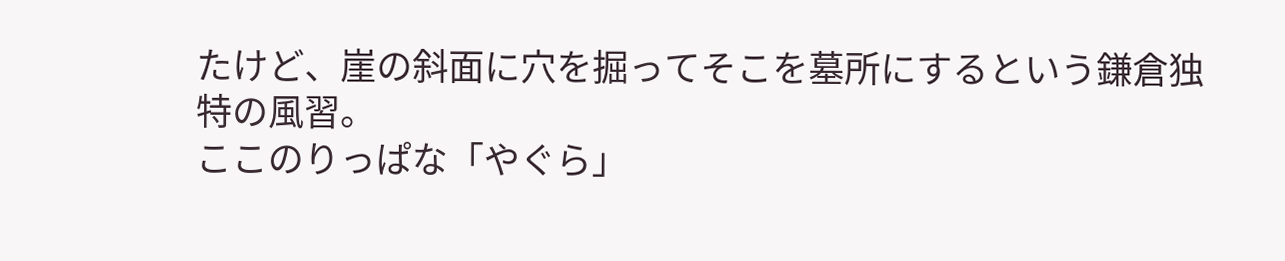たけど、崖の斜面に穴を掘ってそこを墓所にするという鎌倉独特の風習。
ここのりっぱな「やぐら」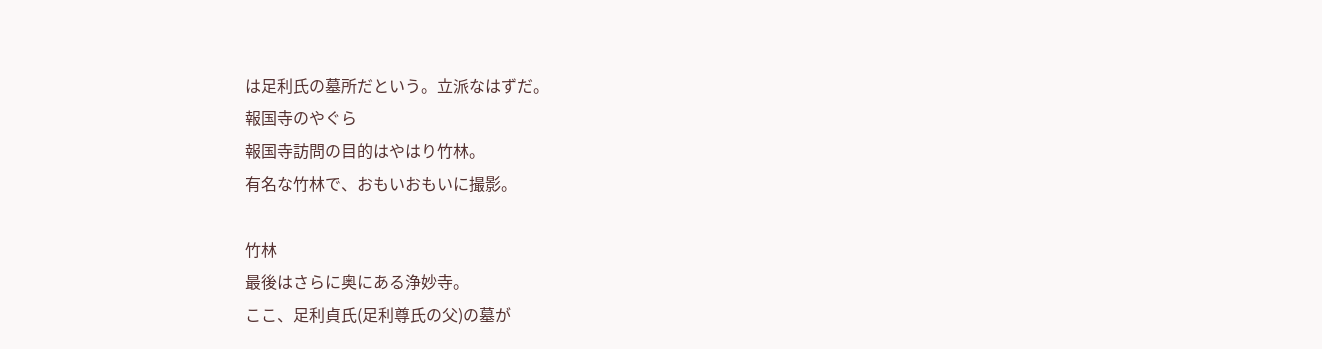は足利氏の墓所だという。立派なはずだ。
報国寺のやぐら
報国寺訪問の目的はやはり竹林。
有名な竹林で、おもいおもいに撮影。

竹林
最後はさらに奥にある浄妙寺。
ここ、足利貞氏(足利尊氏の父)の墓が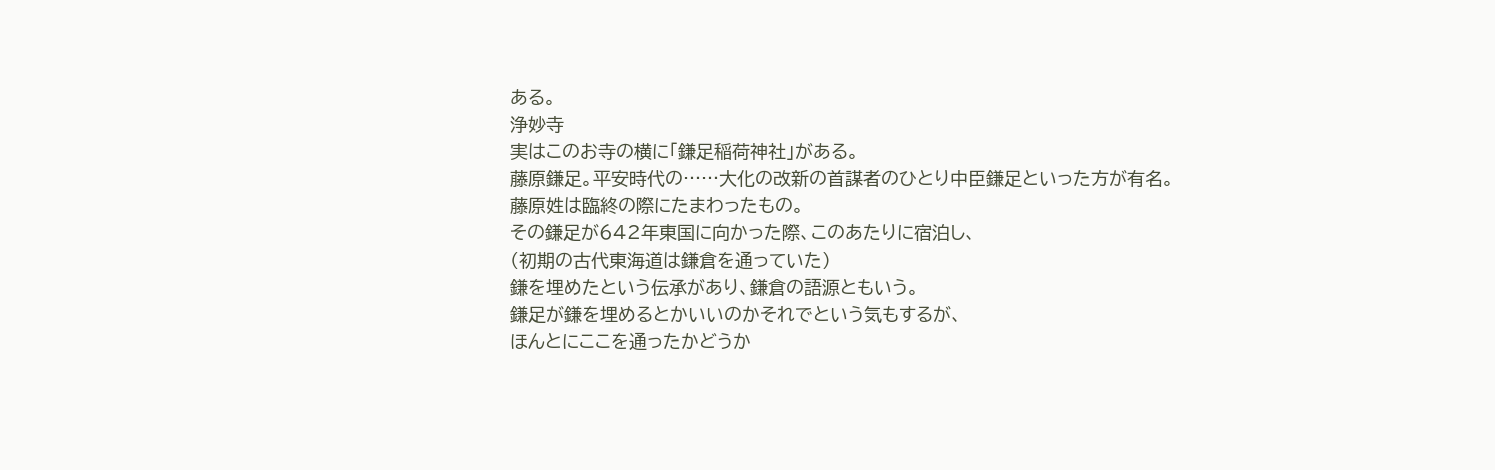ある。
浄妙寺
実はこのお寺の横に「鎌足稲荷神社」がある。
藤原鎌足。平安時代の……大化の改新の首謀者のひとり中臣鎌足といった方が有名。
藤原姓は臨終の際にたまわったもの。
その鎌足が642年東国に向かった際、このあたりに宿泊し、
(初期の古代東海道は鎌倉を通っていた)
鎌を埋めたという伝承があり、鎌倉の語源ともいう。
鎌足が鎌を埋めるとかいいのかそれでという気もするが、
ほんとにここを通ったかどうか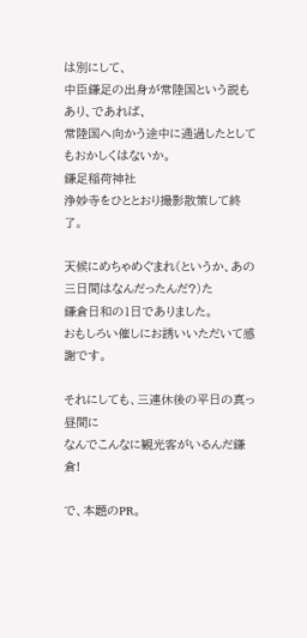は別にして、
中臣鎌足の出身が常陸国という説もあり、であれば、
常陸国へ向かう途中に通過したとしてもおかしくはないか。
鎌足稲荷神社
浄妙寺をひととおり撮影散策して終了。

天候にめちゃめぐまれ(というか、あの三日間はなんだったんだ?)た
鎌倉日和の1日でありました。
おもしろい催しにお誘いいただいて感謝です。

それにしても、三連休後の平日の真っ昼間に
なんでこんなに観光客がいるんだ鎌倉!

で、本題のPR。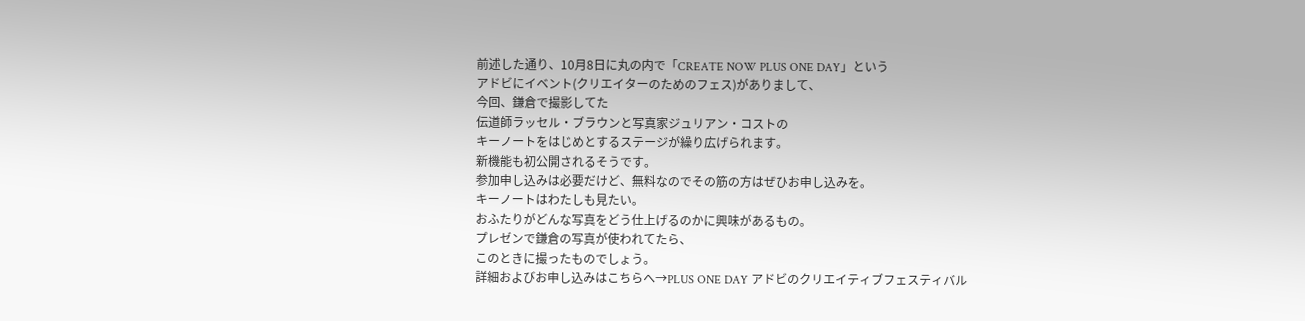前述した通り、10月8日に丸の内で「CREATE NOW PLUS ONE DAY」という
アドビにイベント(クリエイターのためのフェス)がありまして、
今回、鎌倉で撮影してた
伝道師ラッセル・ブラウンと写真家ジュリアン・コストの
キーノートをはじめとするステージが繰り広げられます。
新機能も初公開されるそうです。
参加申し込みは必要だけど、無料なのでその筋の方はぜひお申し込みを。
キーノートはわたしも見たい。
おふたりがどんな写真をどう仕上げるのかに興味があるもの。
プレゼンで鎌倉の写真が使われてたら、
このときに撮ったものでしょう。
詳細およびお申し込みはこちらへ→PLUS ONE DAY アドビのクリエイティブフェスティバル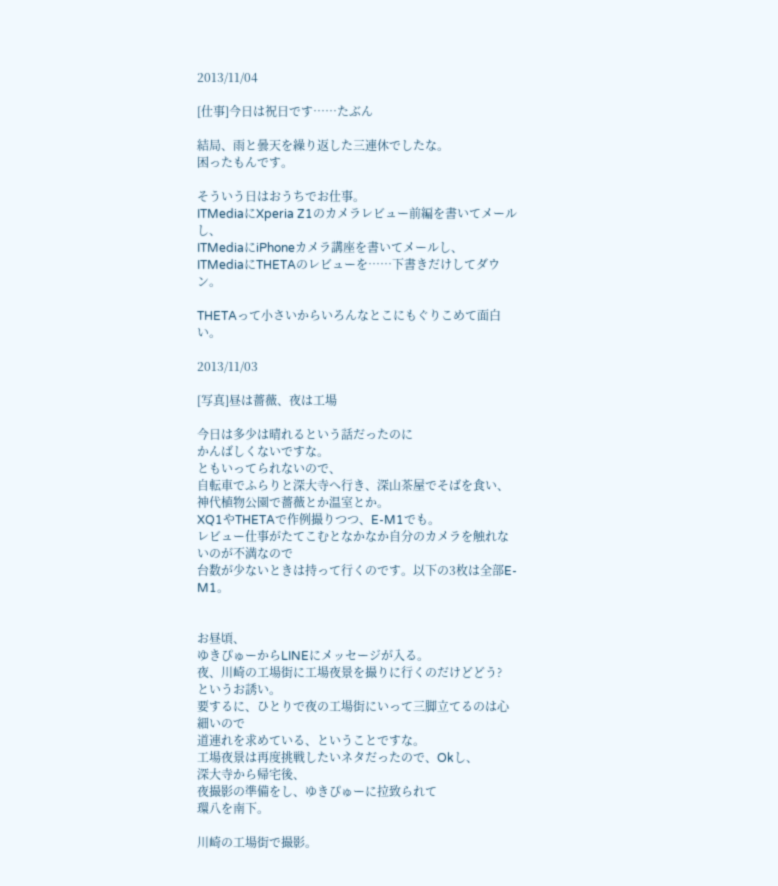2013/11/04

[仕事]今日は祝日です……たぶん

結局、雨と曇天を繰り返した三連休でしたな。
困ったもんです。

そういう日はおうちでお仕事。
ITMediaにXperia Z1のカメラレビュー前編を書いてメールし、
ITMediaにiPhoneカメラ講座を書いてメールし、
ITMediaにTHETAのレビューを……下書きだけしてダウン。

THETAって小さいからいろんなとこにもぐりこめて面白い。

2013/11/03

[写真]昼は薔薇、夜は工場

今日は多少は晴れるという話だったのに
かんばしくないですな。
ともいってられないので、
自転車でふらりと深大寺へ行き、深山茶屋でそばを食い、
神代植物公園で薔薇とか温室とか。
XQ1やTHETAで作例撮りつつ、E-M1でも。
レビュー仕事がたてこむとなかなか自分のカメラを触れないのが不満なので
台数が少ないときは持って行くのです。以下の3枚は全部E-M1。


お昼頃、
ゆきぴゅーからLINEにメッセージが入る。
夜、川崎の工場街に工場夜景を撮りに行くのだけどどう?
というお誘い。
要するに、ひとりで夜の工場街にいって三脚立てるのは心細いので
道連れを求めている、ということですな。
工場夜景は再度挑戦したいネタだったので、Okし、
深大寺から帰宅後、
夜撮影の準備をし、ゆきぴゅーに拉致られて
環八を南下。

川崎の工場街で撮影。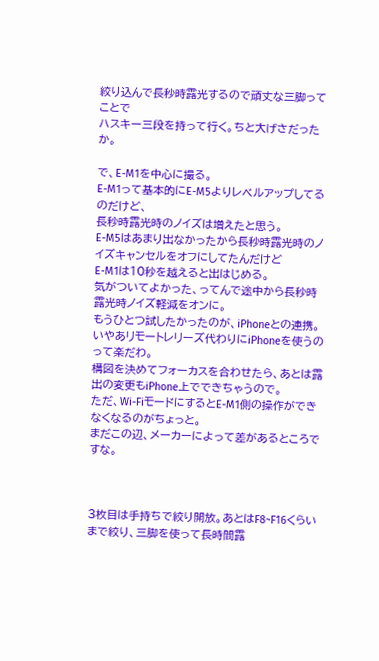絞り込んで長秒時露光するので頑丈な三脚ってことで
ハスキー三段を持って行く。ちと大げさだったか。

で、E-M1を中心に撮る。
E-M1って基本的にE-M5よりレベルアップしてるのだけど、
長秒時露光時のノイズは増えたと思う。
E-M5はあまり出なかったから長秒時露光時のノイズキャンセルをオフにしてたんだけど
E-M1は10秒を越えると出はじめる。
気がついてよかった、ってんで途中から長秒時露光時ノイズ軽減をオンに。
もうひとつ試したかったのが、iPhoneとの連携。
いやあリモートレリーズ代わりにiPhoneを使うのって楽だわ。
構図を決めてフォーカスを合わせたら、あとは露出の変更もiPhone上でできちゃうので。
ただ、Wi-FiモードにするとE-M1側の操作ができなくなるのがちょっと。
まだこの辺、メーカーによって差があるところですな。



3枚目は手持ちで絞り開放。あとはF8~F16くらいまで絞り、三脚を使って長時間露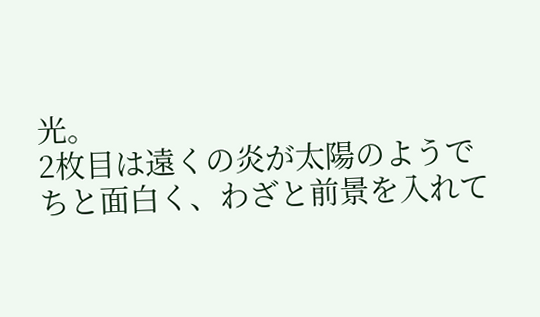光。
2枚目は遠くの炎が太陽のようでちと面白く、わざと前景を入れて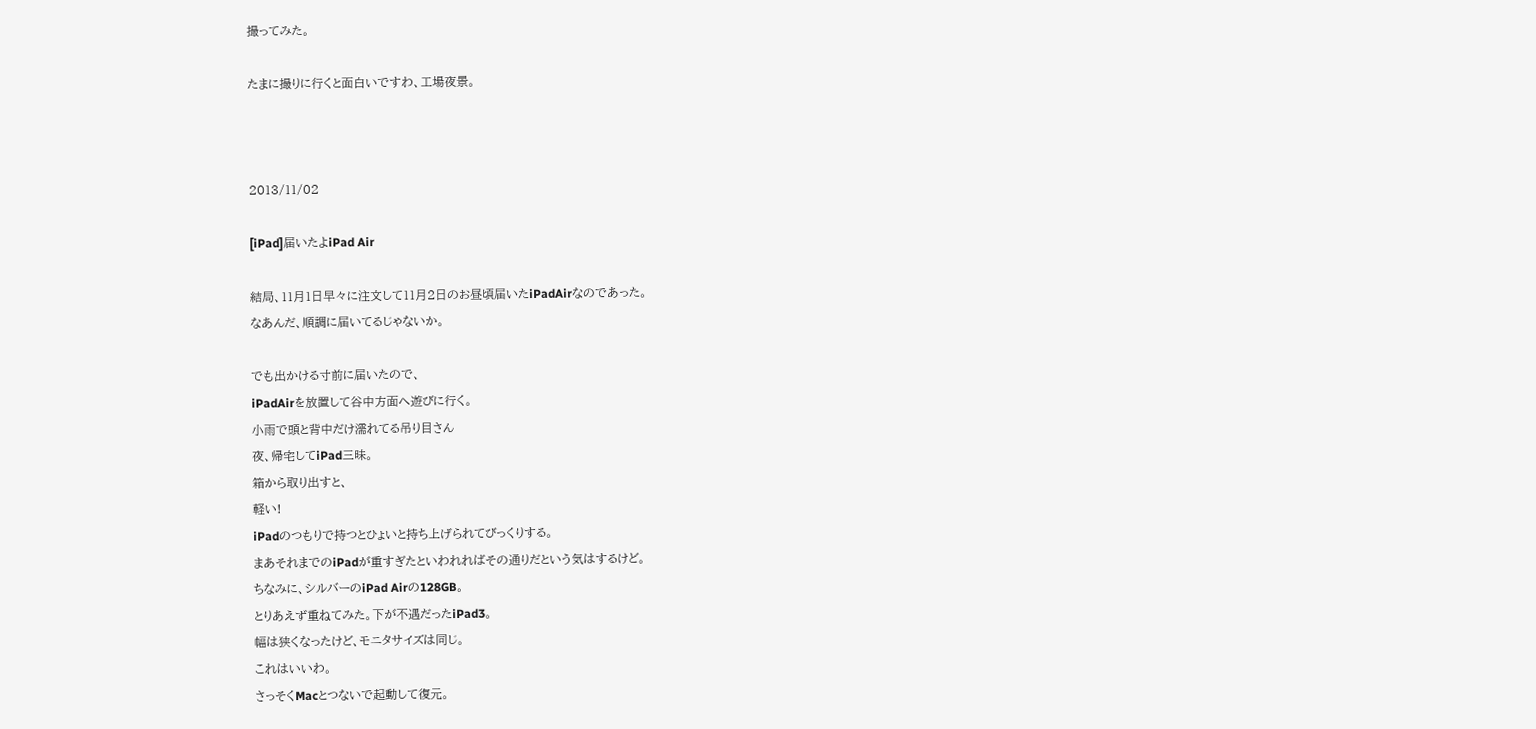撮ってみた。

たまに撮りに行くと面白いですわ、工場夜景。



2013/11/02

[iPad]届いたよiPad Air

結局、11月1日早々に注文して11月2日のお昼頃届いたiPadAirなのであった。
なあんだ、順調に届いてるじゃないか。

でも出かける寸前に届いたので、
iPadAirを放置して谷中方面へ遊びに行く。
小雨で頭と背中だけ濡れてる吊り目さん
夜、帰宅してiPad三昧。
箱から取り出すと、
軽い!
iPadのつもりで持つとひょいと持ち上げられてびっくりする。
まあそれまでのiPadが重すぎたといわれればその通りだという気はするけど。
ちなみに、シルバーのiPad Airの128GB。
とりあえず重ねてみた。下が不遇だったiPad3。
幅は狭くなったけど、モニタサイズは同じ。
これはいいわ。
さっそくMacとつないで起動して復元。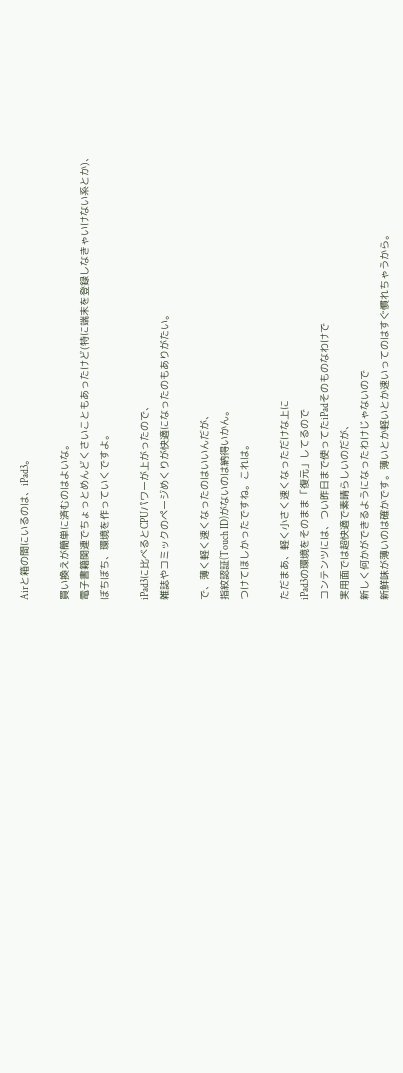Airと箱の間にいるのは、iPad3。

買い換えが簡単に済むのはよいな。
電子書籍関連でちょっとめんどくさいこともあったけど(特に端末を登録しなきゃいけない系とか)、
ぼちぼち、環境を作っていくですよ。

iPad3に比べるとCPUパワーが上がったので、
雑誌やコミックのページめくりが快適になったのもありがたい。

で、薄く軽く速くなったのはいいんだが、
指紋認証(Touch ID)がないのは納得いかん。
つけてほしかったですね。これは。

ただまあ、軽く小さく速くなっただけな上に
iPad3の環境をそのまま「復元」してるので
コンテンツには、つい昨日まで使ってたiPadそのものなわけで
実用面では超快適で素晴らしいのだが、
新しく何かができるようになったわけじゃないので
新鮮味が薄いのは確かです。薄いとか軽いとか速いってのはすぐ慣れちゃうから。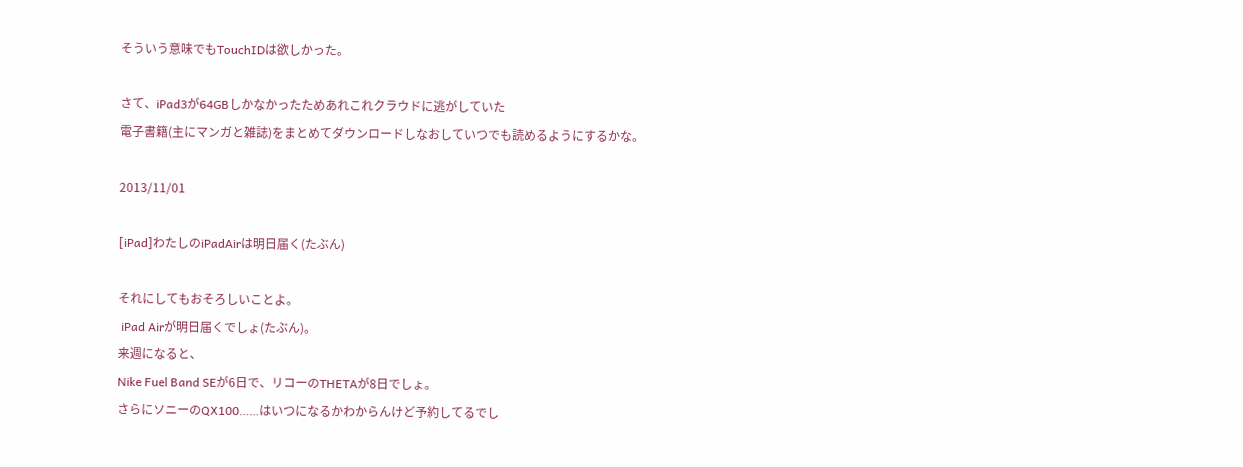そういう意味でもTouchIDは欲しかった。

さて、iPad3が64GBしかなかったためあれこれクラウドに逃がしていた
電子書籍(主にマンガと雑誌)をまとめてダウンロードしなおしていつでも読めるようにするかな。

2013/11/01

[iPad]わたしのiPadAirは明日届く(たぶん)

それにしてもおそろしいことよ。
 iPad Airが明日届くでしょ(たぶん)。
来週になると、
Nike Fuel Band SEが6日で、リコーのTHETAが8日でしょ。
さらにソニーのQX100……はいつになるかわからんけど予約してるでし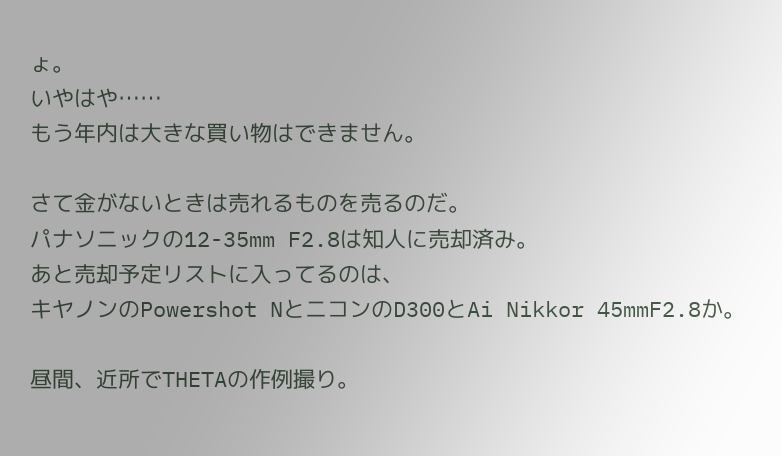ょ。
いやはや……
もう年内は大きな買い物はできません。

さて金がないときは売れるものを売るのだ。
パナソニックの12-35mm F2.8は知人に売却済み。
あと売却予定リストに入ってるのは、
キヤノンのPowershot NとニコンのD300とAi Nikkor 45mmF2.8か。

昼間、近所でTHETAの作例撮り。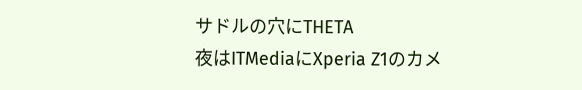サドルの穴にTHETA
夜はITMediaにXperia Z1のカメ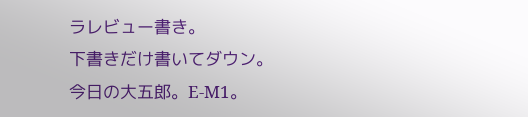ラレビュー書き。
下書きだけ書いてダウン。
今日の大五郎。E-M1。